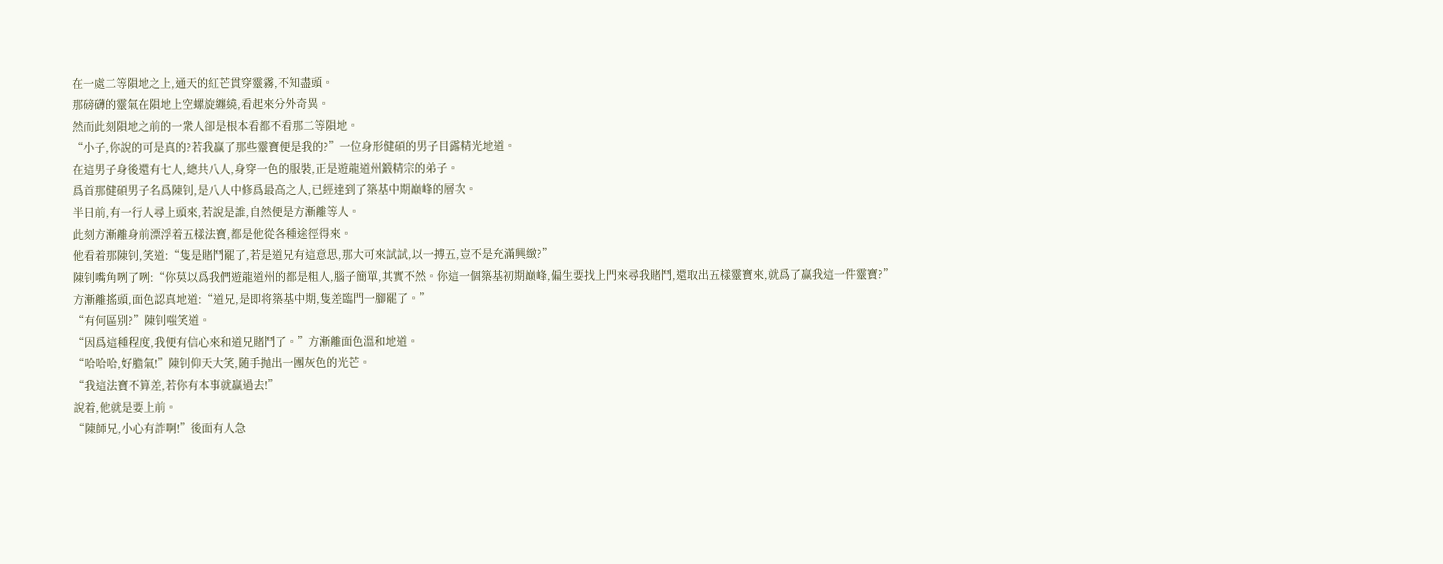在一處二等隕地之上,通天的紅芒貫穿靈霧,不知盡頭。
那磅礴的靈氣在隕地上空螺旋纏繞,看起來分外奇異。
然而此刻隕地之前的一衆人卻是根本看都不看那二等隕地。
“小子,你說的可是真的?若我赢了那些靈寶便是我的?”一位身形健碩的男子目露精光地道。
在這男子身後還有七人,總共八人,身穿一色的服裝,正是遊龍道州鍛精宗的弟子。
爲首那健碩男子名爲陳钊,是八人中修爲最高之人,已經達到了築基中期巅峰的層次。
半日前,有一行人尋上頭來,若說是誰,自然便是方漸離等人。
此刻方漸離身前漂浮着五樣法寶,都是他從各種途徑得來。
他看着那陳钊,笑道:“隻是賭鬥罷了,若是道兄有這意思,那大可來試試,以一搏五,豈不是充滿興緻?”
陳钊嘴角咧了咧:“你莫以爲我們遊龍道州的都是粗人,腦子簡單,其實不然。你這一個築基初期巅峰,偏生要找上門來尋我賭鬥,還取出五樣靈寶來,就爲了赢我這一件靈寶?”
方漸離搖頭,面色認真地道:“道兄,是即将築基中期,隻差臨門一腳罷了。”
“有何區别?”陳钊嗤笑道。
“因爲這種程度,我便有信心來和道兄賭鬥了。”方漸離面色溫和地道。
“哈哈哈,好膽氣!”陳钊仰天大笑,随手抛出一團灰色的光芒。
“我這法寶不算差,若你有本事就赢過去!”
說着,他就是要上前。
“陳師兄,小心有詐啊!”後面有人急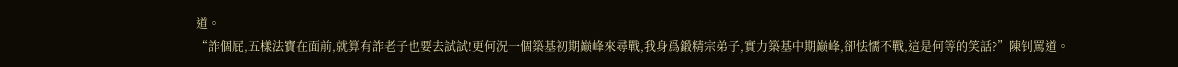道。
“詐個屁,五樣法寶在面前,就算有詐老子也要去試試!更何況一個築基初期巅峰來尋戰,我身爲鍛精宗弟子,實力築基中期巅峰,卻怯懦不戰,這是何等的笑話?”陳钊罵道。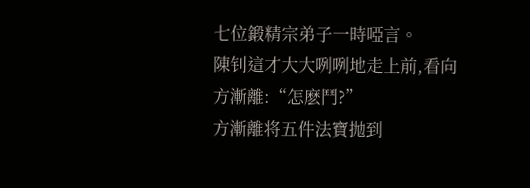七位鍛精宗弟子一時啞言。
陳钊這才大大咧咧地走上前,看向方漸離:“怎麽鬥?”
方漸離将五件法寶抛到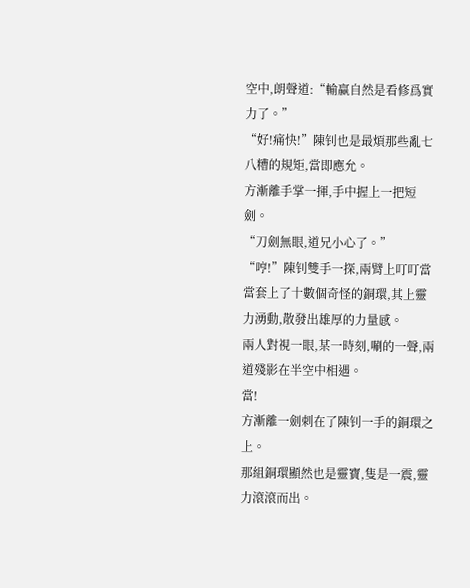空中,朗聲道:“輸赢自然是看修爲實力了。”
“好!痛快!”陳钊也是最煩那些亂七八糟的規矩,當即應允。
方漸離手掌一揮,手中握上一把短劍。
“刀劍無眼,道兄小心了。”
“哼!”陳钊雙手一探,兩臂上叮叮當當套上了十數個奇怪的銅環,其上靈力湧動,散發出雄厚的力量感。
兩人對視一眼,某一時刻,唰的一聲,兩道殘影在半空中相遇。
當!
方漸離一劍刺在了陳钊一手的銅環之上。
那組銅環顯然也是靈寶,隻是一震,靈力滾滾而出。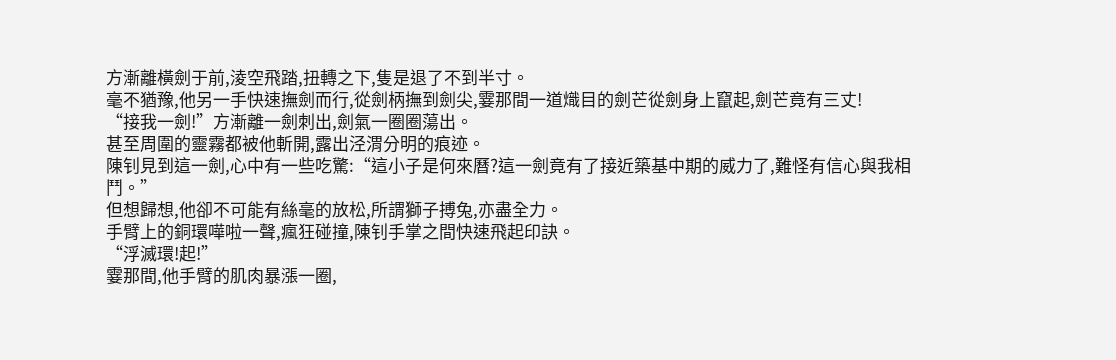方漸離橫劍于前,淩空飛踏,扭轉之下,隻是退了不到半寸。
毫不猶豫,他另一手快速撫劍而行,從劍柄撫到劍尖,霎那間一道熾目的劍芒從劍身上竄起,劍芒竟有三丈!
“接我一劍!”方漸離一劍刺出,劍氣一圈圈蕩出。
甚至周圍的靈霧都被他斬開,露出泾渭分明的痕迹。
陳钊見到這一劍,心中有一些吃驚:“這小子是何來曆?這一劍竟有了接近築基中期的威力了,難怪有信心與我相鬥。”
但想歸想,他卻不可能有絲毫的放松,所謂獅子搏兔,亦盡全力。
手臂上的銅環嘩啦一聲,瘋狂碰撞,陳钊手掌之間快速飛起印訣。
“浮滅環!起!”
霎那間,他手臂的肌肉暴漲一圈,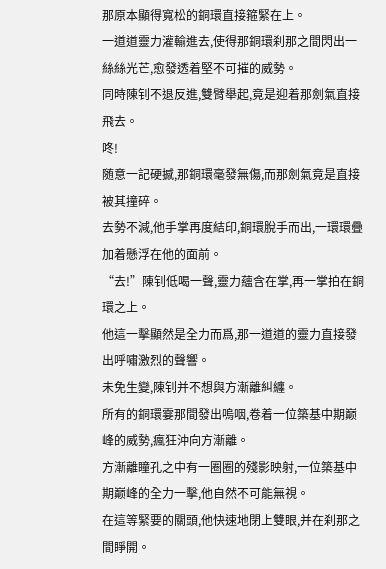那原本顯得寬松的銅環直接箍緊在上。
一道道靈力灌輸進去,使得那銅環刹那之間閃出一絲絲光芒,愈發透着堅不可摧的威勢。
同時陳钊不退反進,雙臂舉起,竟是迎着那劍氣直接飛去。
咚!
随意一記硬撼,那銅環毫發無傷,而那劍氣竟是直接被其撞碎。
去勢不減,他手掌再度結印,銅環脫手而出,一環環疊加着懸浮在他的面前。
“去!”陳钊低喝一聲,靈力蘊含在掌,再一掌拍在銅環之上。
他這一擊顯然是全力而爲,那一道道的靈力直接發出呼嘯激烈的聲響。
未免生變,陳钊并不想與方漸離糾纏。
所有的銅環霎那間發出嗚咽,卷着一位築基中期巅峰的威勢,瘋狂沖向方漸離。
方漸離瞳孔之中有一圈圈的殘影映射,一位築基中期巅峰的全力一擊,他自然不可能無視。
在這等緊要的關頭,他快速地閉上雙眼,并在刹那之間睜開。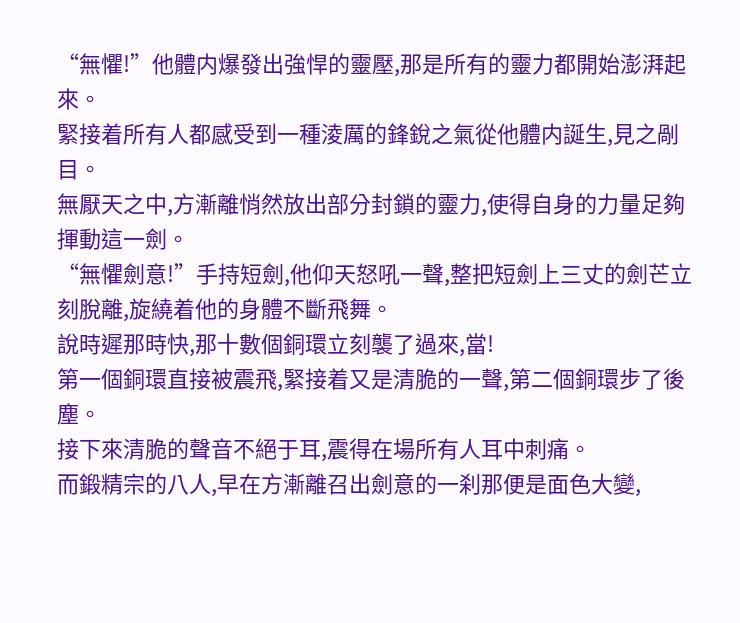“無懼!”他體内爆發出強悍的靈壓,那是所有的靈力都開始澎湃起來。
緊接着所有人都感受到一種淩厲的鋒銳之氣從他體内誕生,見之剮目。
無厭天之中,方漸離悄然放出部分封鎖的靈力,使得自身的力量足夠揮動這一劍。
“無懼劍意!”手持短劍,他仰天怒吼一聲,整把短劍上三丈的劍芒立刻脫離,旋繞着他的身體不斷飛舞。
說時遲那時快,那十數個銅環立刻襲了過來,當!
第一個銅環直接被震飛,緊接着又是清脆的一聲,第二個銅環步了後塵。
接下來清脆的聲音不絕于耳,震得在場所有人耳中刺痛。
而鍛精宗的八人,早在方漸離召出劍意的一刹那便是面色大變,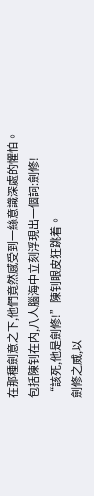在那種劍意之下,他們竟然感受到一絲意識深處的懼怕。
包括陳钊在内,八人腦海中立刻浮現出一個詞:劍修!
“該死,他是劍修!”陳钊眼皮狂跳着。
劍修之威,以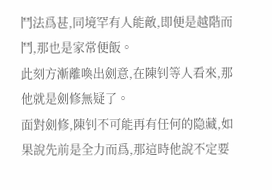鬥法爲甚,同境罕有人能敵,即便是越階而鬥,那也是家常便飯。
此刻方漸離喚出劍意,在陳钊等人看來,那他就是劍修無疑了。
面對劍修,陳钊不可能再有任何的隐藏,如果說先前是全力而爲,那這時他說不定要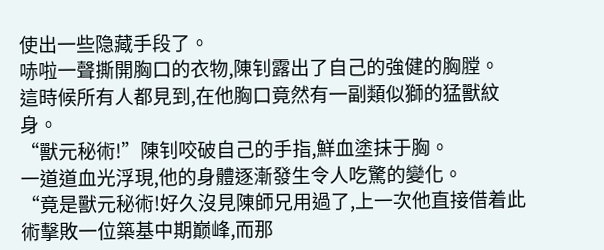使出一些隐藏手段了。
哧啦一聲撕開胸口的衣物,陳钊露出了自己的強健的胸膛。
這時候所有人都見到,在他胸口竟然有一副類似獅的猛獸紋身。
“獸元秘術!”陳钊咬破自己的手指,鮮血塗抹于胸。
一道道血光浮現,他的身體逐漸發生令人吃驚的變化。
“竟是獸元秘術!好久沒見陳師兄用過了,上一次他直接借着此術擊敗一位築基中期巅峰,而那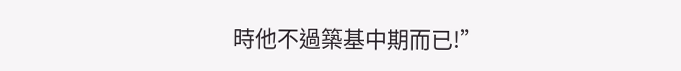時他不過築基中期而已!”